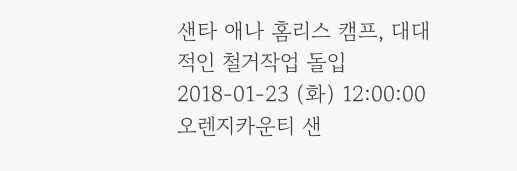샌타 애나 홈리스 캠프, 대대적인 철거작업 돌입
2018-01-23 (화) 12:00:00
오렌지카운티 샌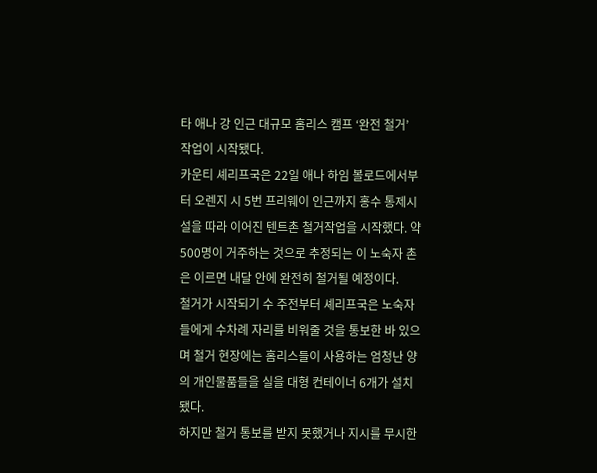타 애나 강 인근 대규모 홈리스 캠프 ‘완전 철거’ 작업이 시작됐다.
카운티 셰리프국은 22일 애나 하임 볼로드에서부터 오렌지 시 5번 프리웨이 인근까지 홍수 통제시설을 따라 이어진 텐트촌 철거작업을 시작했다. 약 500명이 거주하는 것으로 추정되는 이 노숙자 촌은 이르면 내달 안에 완전히 철거될 예정이다.
철거가 시작되기 수 주전부터 셰리프국은 노숙자들에게 수차례 자리를 비워줄 것을 통보한 바 있으며 철거 현장에는 홈리스들이 사용하는 엄청난 양의 개인물품들을 실을 대형 컨테이너 6개가 설치됐다.
하지만 철거 통보를 받지 못했거나 지시를 무시한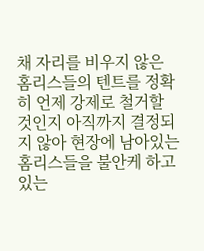채 자리를 비우지 않은 홈리스들의 텐트를 정확히 언제 강제로 철거할 것인지 아직까지 결정되지 않아 현장에 남아있는 홈리스들을 불안케 하고 있는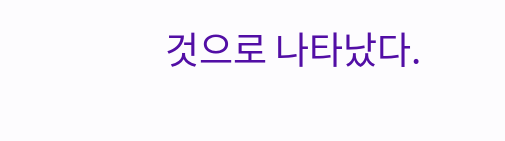것으로 나타났다.